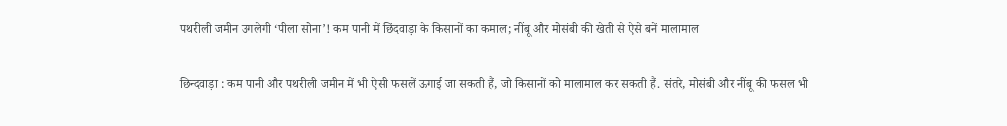पथरीली जमीन उगलेगी ‘पीला सोना’! कम पानी में छिंदवाड़ा के किसानों का कमाल; नींबू और मोसंबी की खेती से ऐसे बनें मालामाल

छिन्दवाड़ा : कम पानी और पथरीली जमीन में भी ऐसी फसलें ऊगाई जा सकती हैं, जो किसानों को मालामाल कर सकती हैं. संतरे, मोसंबी और नींबू की फसल भी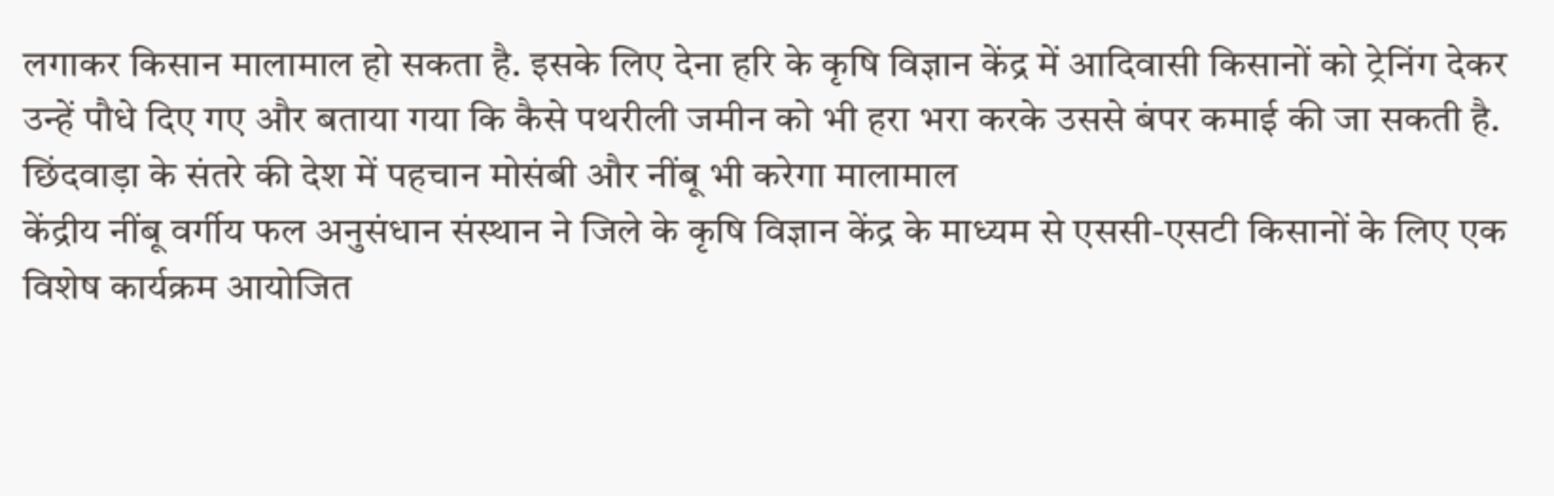लगाकर किसान मालामाल हो सकता है. इसके लिए देना हरि के कृषि विज्ञान केंद्र में आदिवासी किसानों को ट्रेनिंग देकर उन्हें पौधे दिए गए और बताया गया कि कैसे पथरीली जमीन को भी हरा भरा करके उससे बंपर कमाई की जा सकती है.
छिंदवाड़ा के संतरे की देश में पहचान मोसंबी और नींबू भी करेगा मालामाल
केंद्रीय नींबू वर्गीय फल अनुसंधान संस्थान ने जिले के कृषि विज्ञान केंद्र के माध्यम से एससी-एसटी किसानों के लिए एक विशेष कार्यक्रम आयोजित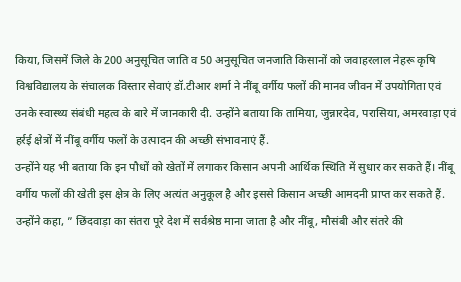किया, जिसमें जिले के 200 अनुसूचित जाति व 50 अनुसूचित जनजाति किसानों को जवाहरलाल नेहरू कृषि विश्वविद्यालय के संचालक विस्तार सेवाएं डॉ.टीआर शर्मा ने नींबू वर्गीय फलों की मानव जीवन में उपयोगिता एवं उनके स्वास्थ्य संबंधी महत्व के बारे में जानकारी दी. उन्होंने बताया कि तामिया, जुन्नारदेव, परासिया, अमरवाड़ा एवं हर्रई क्षेत्रों में नींबू वर्गीय फलों के उत्पादन की अच्छी संभावनाएं हैं.
उन्होंने यह भी बताया कि इन पौधों को खेतों में लगाकर किसान अपनी आर्थिक स्थिति में सुधार कर सकते हैं। नींबू वर्गीय फलों की खेती इस क्षेत्र के लिए अत्यंत अनुकूल है और इससे किसान अच्छी आमदनी प्राप्त कर सकते हैं. उन्होंने कहा, ” छिंदवाड़ा का संतरा पूरे देश में सर्वश्रेष्ठ माना जाता है और नींबू, मौसंबी और संतरे की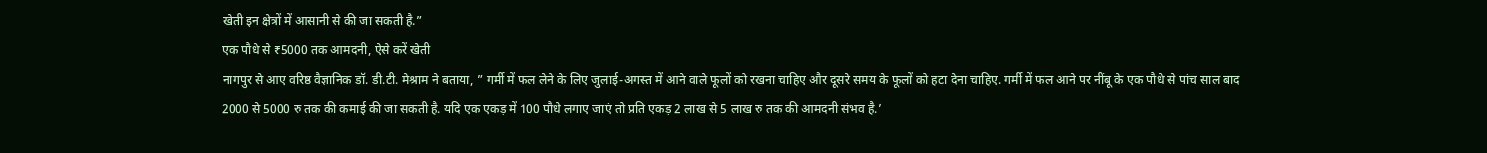खेती इन क्षेत्रों में आसानी से की जा सकती है.”
एक पौधे से ₹5000 तक आमदनी, ऐसे करें खेती
नागपुर से आए वरिष्ठ वैज्ञानिक डॉ. डी.टी. मेश्राम ने बताया, ” गर्मी में फल लेने के लिए जुलाई-अगस्त में आने वाले फूलों को रखना चाहिए और दूसरे समय के फूलों को हटा देना चाहिए. गर्मी में फल आने पर नींबू के एक पौधे से पांच साल बाद 2000 से 5000 रु तक की कमाई की जा सकती है. यदि एक एकड़ में 100 पौधे लगाए जाएं तो प्रति एकड़ 2 लाख से 5 लाख रु तक की आमदनी संभव है.’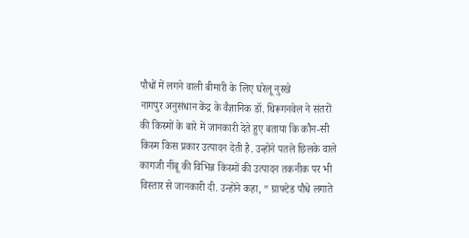पौधों में लगने वाली बीमारी के लिए घरेलू नुस्खे
नागपुर अनुसंधान केंद्र के वैज्ञानिक डॉ. थिरूगनवेल ने संतरों की किस्मों के बारे में जानकारी देते हुए बताया कि कौन-सी किस्म किस प्रकार उत्पादन देती है. उन्होंने पतले छिलके वाले कागजी नींबू की विभिन्न किस्मों की उत्पादन तकनीक पर भी विस्तार से जानकारी दी. उन्होंने कहा, ” ग्राफ्टेड पौधे लगाते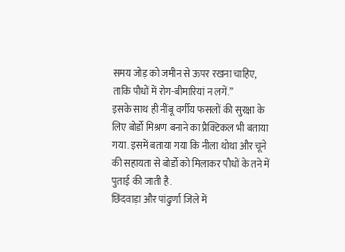समय जोड़ को जमीन से ऊपर रखना चाहिए, ताकि पौधों में रोग-बीमारियां न लगें.”
इसके साथ ही नींबू वर्गीय फसलों की सुरक्षा के लिए बोर्डो मिश्रण बनाने का प्रैक्टिकल भी बताया गया. इसमें बताया गया कि नीला थोथा और चूने की सहायता से बोर्डो को मिलाकर पौधों के तने में पुताई की जाती है.
छिंदवाड़ा और पांढुर्णा जिले में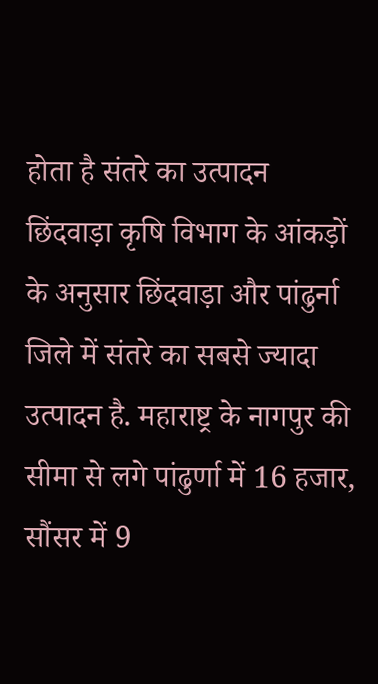होता है संतरे का उत्पादन
छिंदवाड़ा कृषि विभाग के आंकड़ों के अनुसार छिंदवाड़ा और पांढुर्ना जिले में संतरे का सबसे ज्यादा उत्पादन है. महाराष्ट्र के नागपुर की सीमा से लगे पांढुर्णा में 16 हजार, सौंसर में 9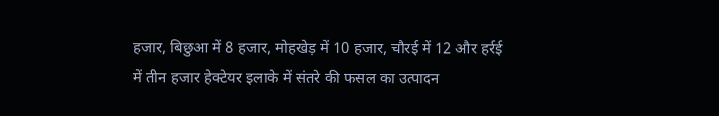हजार, बिछुआ में 8 हजार, मोहखेड़ में 10 हजार, चौरई में 12 और हर्रई में तीन हजार हेक्टेयर इलाके में संतरे की फसल का उत्पादन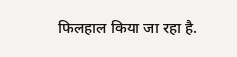फिलहाल किया जा रहा है.